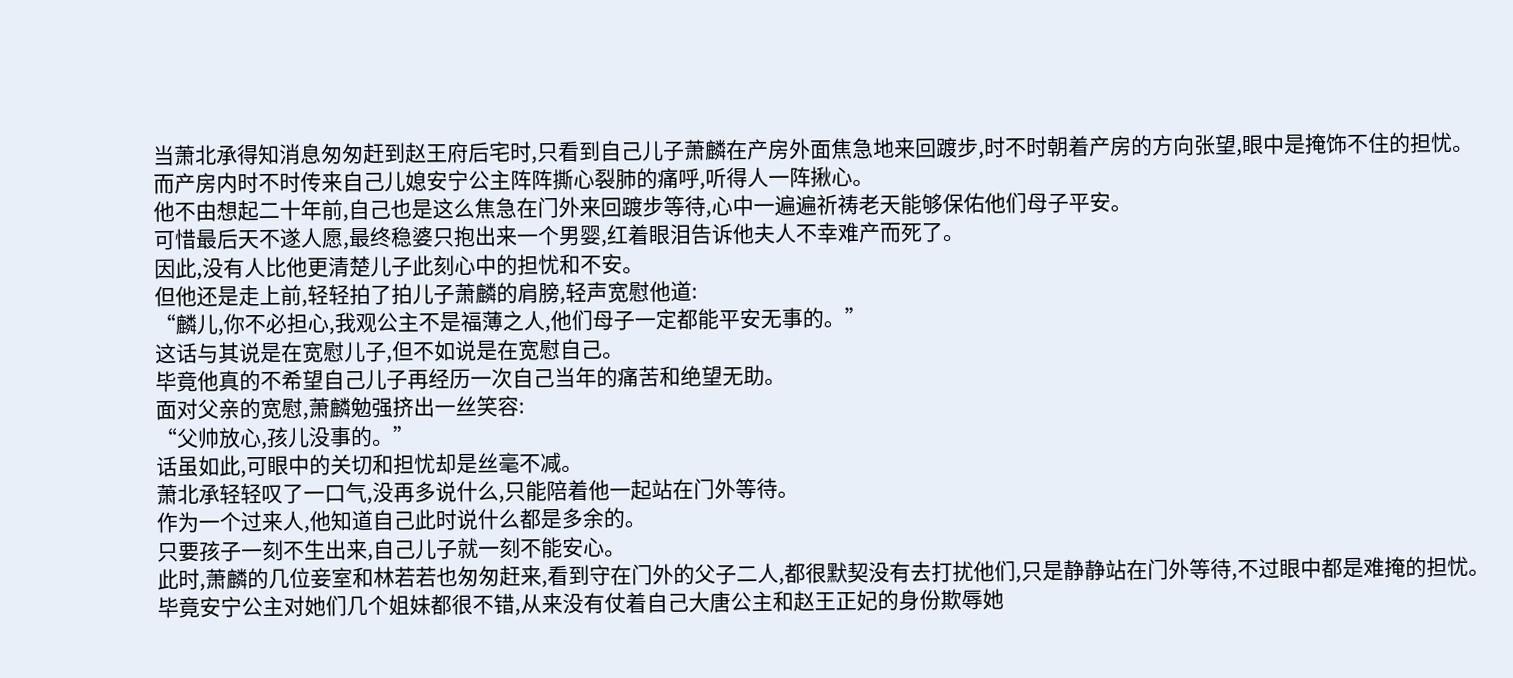当萧北承得知消息匆匆赶到赵王府后宅时,只看到自己儿子萧麟在产房外面焦急地来回踱步,时不时朝着产房的方向张望,眼中是掩饰不住的担忧。
而产房内时不时传来自己儿媳安宁公主阵阵撕心裂肺的痛呼,听得人一阵揪心。
他不由想起二十年前,自己也是这么焦急在门外来回踱步等待,心中一遍遍祈祷老天能够保佑他们母子平安。
可惜最后天不遂人愿,最终稳婆只抱出来一个男婴,红着眼泪告诉他夫人不幸难产而死了。
因此,没有人比他更清楚儿子此刻心中的担忧和不安。
但他还是走上前,轻轻拍了拍儿子萧麟的肩膀,轻声宽慰他道:
“麟儿,你不必担心,我观公主不是福薄之人,他们母子一定都能平安无事的。”
这话与其说是在宽慰儿子,但不如说是在宽慰自己。
毕竟他真的不希望自己儿子再经历一次自己当年的痛苦和绝望无助。
面对父亲的宽慰,萧麟勉强挤出一丝笑容:
“父帅放心,孩儿没事的。”
话虽如此,可眼中的关切和担忧却是丝毫不减。
萧北承轻轻叹了一口气,没再多说什么,只能陪着他一起站在门外等待。
作为一个过来人,他知道自己此时说什么都是多余的。
只要孩子一刻不生出来,自己儿子就一刻不能安心。
此时,萧麟的几位妾室和林若若也匆匆赶来,看到守在门外的父子二人,都很默契没有去打扰他们,只是静静站在门外等待,不过眼中都是难掩的担忧。
毕竟安宁公主对她们几个姐妹都很不错,从来没有仗着自己大唐公主和赵王正妃的身份欺辱她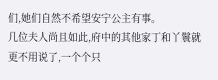们,她们自然不希望安宁公主有事。
几位夫人尚且如此,府中的其他家丁和丫鬟就更不用说了,一个个只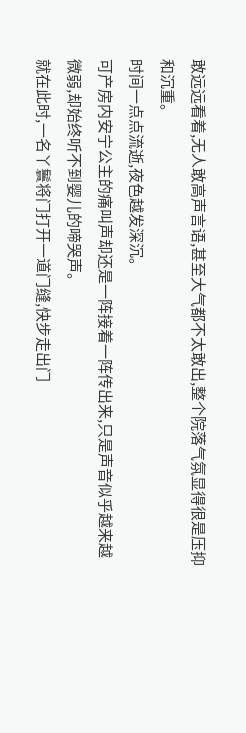敢远远看着,无人敢高声言语,甚至大气都不太敢出,整个院落气氛显得很是压抑和沉重。
时间一点点流逝,夜色越发深沉。
可产房内安宁公主的痛叫声却还是一阵接着一阵传出来,只是声音似乎越来越微弱,却始终听不到婴儿的啼哭声。
就在此时,一名丫鬟将门打开一道门缝,快步走出门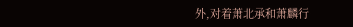外,对着萧北承和萧麟行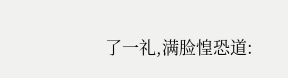了一礼,满脸惶恐道: